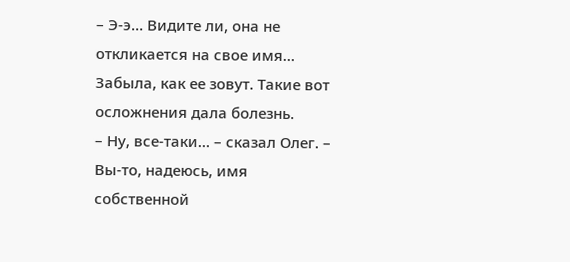– Э-э… Видите ли, она не откликается на свое имя… Забыла, как ее зовут. Такие вот осложнения дала болезнь.
– Ну, все-таки… – сказал Олег. – Вы-то, надеюсь, имя собственной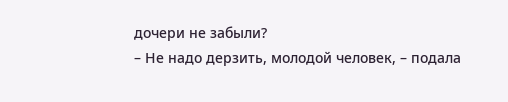дочери не забыли?
– Не надо дерзить, молодой человек, – подала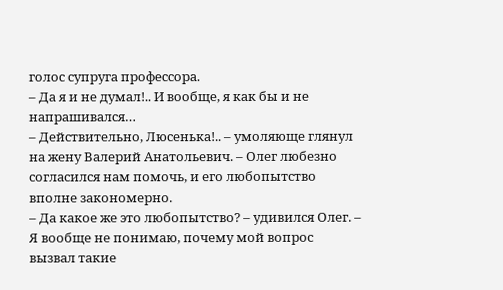голос супруга профессора.
– Да я и не думал!.. И вообще, я как бы и не напрашивался…
– Действительно, Люсенька!.. – умоляюще глянул на жену Валерий Анатольевич. – Олег любезно согласился нам помочь, и его любопытство вполне закономерно.
– Да какое же это любопытство? – удивился Олег. – Я вообще не понимаю, почему мой вопрос вызвал такие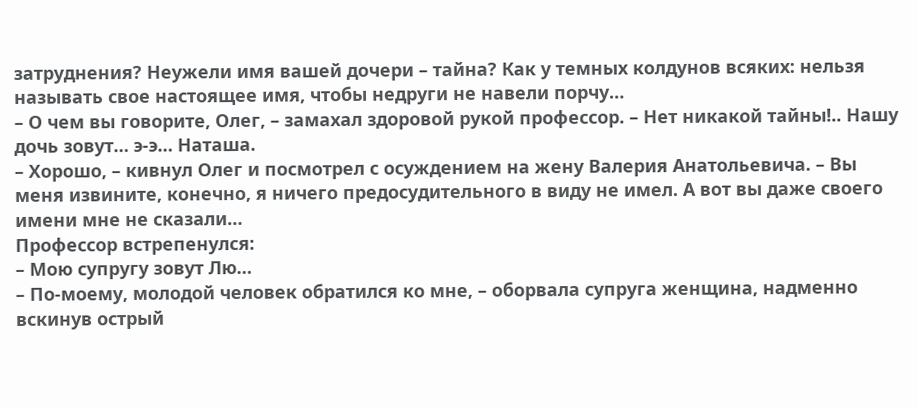затруднения? Неужели имя вашей дочери – тайна? Как у темных колдунов всяких: нельзя называть свое настоящее имя, чтобы недруги не навели порчу…
– О чем вы говорите, Олег, – замахал здоровой рукой профессор. – Нет никакой тайны!.. Нашу дочь зовут… э-э… Наташа.
– Хорошо, – кивнул Олег и посмотрел с осуждением на жену Валерия Анатольевича. – Вы меня извините, конечно, я ничего предосудительного в виду не имел. А вот вы даже своего имени мне не сказали…
Профессор встрепенулся:
– Мою супругу зовут Лю…
– По-моему, молодой человек обратился ко мне, – оборвала супруга женщина, надменно вскинув острый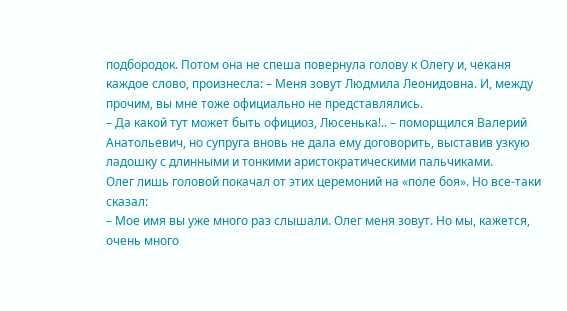подбородок. Потом она не спеша повернула голову к Олегу и, чеканя каждое слово, произнесла: – Меня зовут Людмила Леонидовна. И, между прочим, вы мне тоже официально не представлялись.
– Да какой тут может быть официоз, Люсенька!.. – поморщился Валерий Анатольевич, но супруга вновь не дала ему договорить, выставив узкую ладошку с длинными и тонкими аристократическими пальчиками.
Олег лишь головой покачал от этих церемоний на «поле боя». Но все-таки сказал:
– Мое имя вы уже много раз слышали. Олег меня зовут. Но мы, кажется, очень много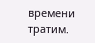времени тратим.